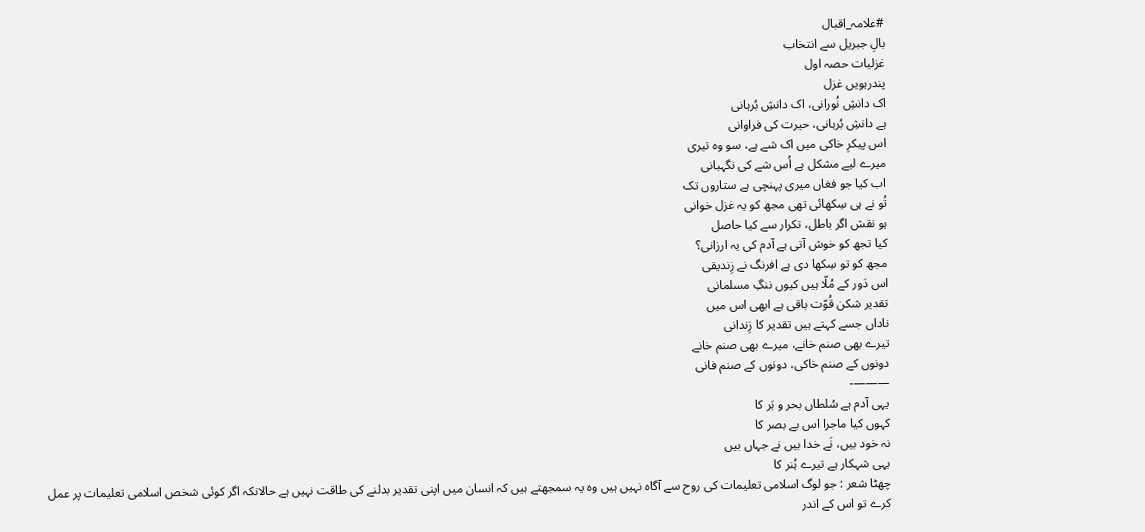#علامہ_اقبال
بالِ جبریل سے انتخاب
غزلیات حصہ اول
پندرہویں غزل
اک دانشِ نُورانی، اک دانشِ بُرہانی
ہے دانشِ بُرہانی، حیرت کی فراوانی
اس پیکرِ خاکی میں اک شے ہے، سو وہ تیری
میرے لیے مشکل ہے اُس شے کی نگہبانی
اب کیا جو فغاں میری پہنچی ہے ستاروں تک
تُو نے ہی سِکھائی تھی مجھ کو یہ غزل خوانی
ہو نقش اگر باطل، تکرار سے کیا حاصل
کیا تجھ کو خوش آتی ہے آدم کی یہ ارزانی؟
مجھ کو تو سِکھا دی ہے افرنگ نے زِندیقی
اس دَور کے مُلّا ہیں کیوں ننگِ مسلمانی
تقدیر شکن قُوّت باقی ہے ابھی اس میں
ناداں جسے کہتے ہیں تقدیر کا زِندانی
تیرے بھی صنم خانے، میرے بھی صنم خانے
دونوں کے صنم خاکی، دونوں کے صنم فانی
———-
یہی آدم ہے سُلطاں بحر و بَر کا
کہوں کیا ماجرا اس بے بصر کا
نہ خود بیں، نَے خدا بیں نے جہاں بیں
یہی شہکار ہے تیرے ہُنر کا
چھٹا شعر : جو لوگ اسلامی تعلیمات کی روح سے آگاہ نہیں ہیں وہ یہ سمجھتے ہیں کہ انسان میں اپنی تقدیر بدلنے کی طاقت نہیں ہے حالانکہ اگر کوئی شخص اسلامی تعلیمات پر عمل کرے تو اس کے اندر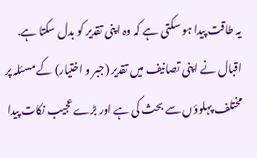یہ طاقت پیدا ہو سکتی ہے کہ وہ اپنی تقدیر کو بدل سکتا ہے.
اقبال نے اپنی تصانیف میں تقدیر (جبر و اختیار) کے مسئلہ پر مختلف پہلوؤں سے بحث کی ہے اور بڑے عجیب نکات پیدا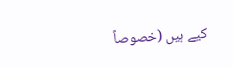کیے ہیں (خصوصاً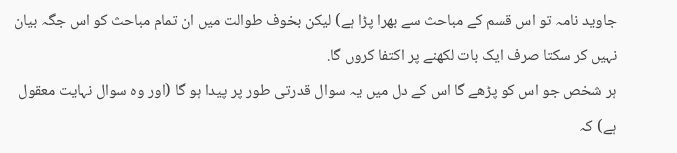جاوید نامہ تو اس قسم کے مباحث سے بھرا پڑا ہے) لیکن بخوف طوالت میں ان تمام مباحث کو اس جگہ بیان نہیں کر سکتا صرف ایک بات لکھنے پر اکتفا کروں گا.
ہر شخص جو اس کو پڑھے گا اس کے دل میں یہ سوال قدرتی طور پر پیدا ہو گا (اور وہ سوال نہایت معقول ہے) کہ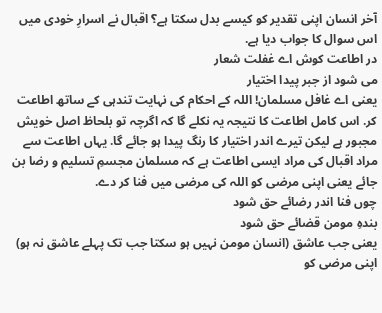آخر انسان اپنی تقدیر کو کیسے بدل سکتا ہے؟ اقبال نے اسرارِ خودی میں اس سوال کا جواب دیا ہے.
در اطاعت کوش اے غفلت شعار
می شود از جبر پیدا اختیار
یعنی اے غافل مسلمان! اللہ کے احکام کی نہایت تندہی کے ساتھ اطاعت کر. اس کامل اطاعت کا نتیجہ یہ نکلے گا کہ اگرچہ تو بلحاظ اصل خویش مجبور ہے لیکن تیرے اندر اختیار کا رنگ پیدا ہو جائے گا. یہاں اطاعت سے مراد اقبال کی مراد ایسی اطاعت ہے کہ مسلمان مجسمِ تسلیم و رضا بن جائے یعنی اپنی مرضی کو اللہ کی مرضی میں فنا کر دے.
چوں فنا اندر رضائے حق شود
بندہِ مومن قضائے حق شود
یعنی جب عاشق (انسان مومن نہیں ہو سکتا جب تک پہلے عاشق نہ ہو) اپنی مرضی کو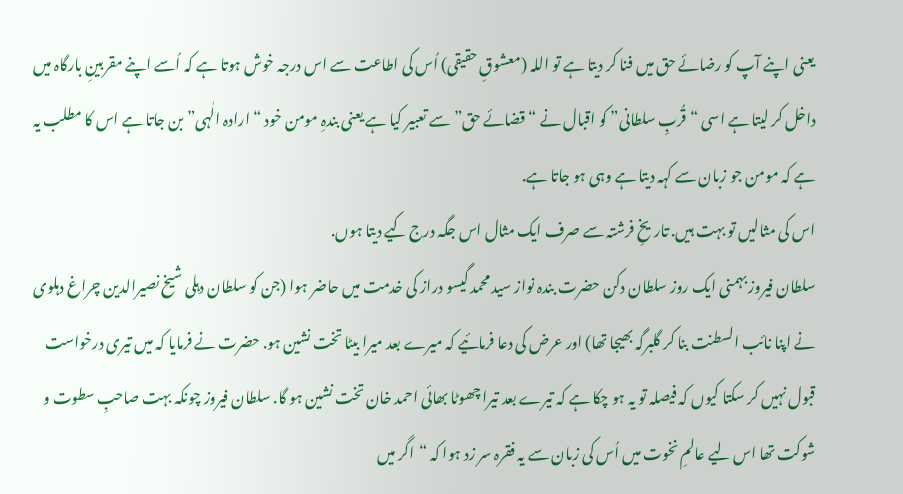یعنی اپنے آپ کو رضائے حق میں فنا کر دیتا ہے تو اللہ (معشوقِ حقیقی) اُس کی اطاعت سے اس درجہ خوش ہوتا ہے کہ اُسے اپنے مقربینِ بارگاہ میں داخل کر لیتا ہے اسی “قُربِ سلطانی” کو اقبال نے “قضائے حق” سے تعبیر کیا ہے یعنی بندہِ مومن خود “ارادہ الٰہی” بن جاتا ہے اس کا مطلب یہ ہے کہ مومن جو زبان سے کہہ دیتا ہے وہی ہو جاتا ہے.
اس کی مثالیں تو بہت ہیں. تاریخِ فرشتہ سے صرف ایک مثال اس جگہ درج کیے دیتا ہوں.
سلطان فیروز بہمنی ایک روز سلطان دکن حضرت بندہ نواز سید محمد گیسو دراز کی خدمت میں حاضر ہوا (جن کو سلطان دہلی شیخ نصیرالدین چراغ دہلوی نے اپنا نائب السطنت بنا کر گلبرگہ بھیجا تھا) اور عرض کی دعا فرمائیے کہ میرے بعد میرا بیٹا تخت نشین ہو. حضرت نے فرمایا کہ میں تیری درخواست قبول نہیں کر سکتا کیوں کہ فیصلہ تو یہ ہو چکا ہے کہ تیرے بعد تیرا چھوٹا بھائی احمد خان تخت نشین ہو گا. سلطان فیروز چونکہ بہت صاحبِ سطوت و شوکت تھا اس لیے عالمِ نخوت میں اُس کی زبان سے یہ فقرہ سر زد ہوا کہ “اگر میں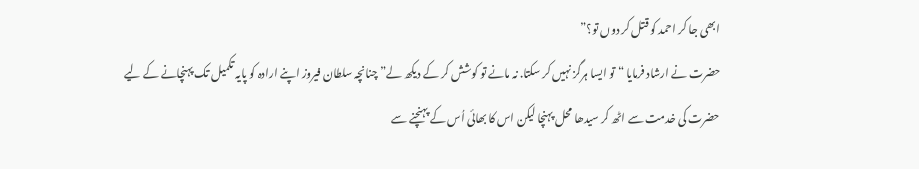ابھی جا کر احمد کو قتل کر دوں تو؟”
حضرت نے ارشاد فرمایا “تو ایسا ہرگز نہیں کر سکتا. نہ مانے تو کوشش کر کے دیکھ لے” چنانچہ سلطان فیروز اپنے ارادہ کو پایہ تکمیل تک پہنچانے کے لیے حضرت کی خدمت سے اٹھ کر سیدھا محل پہنچا لیکن اس کا بھائی اُس کے پہنچنے سے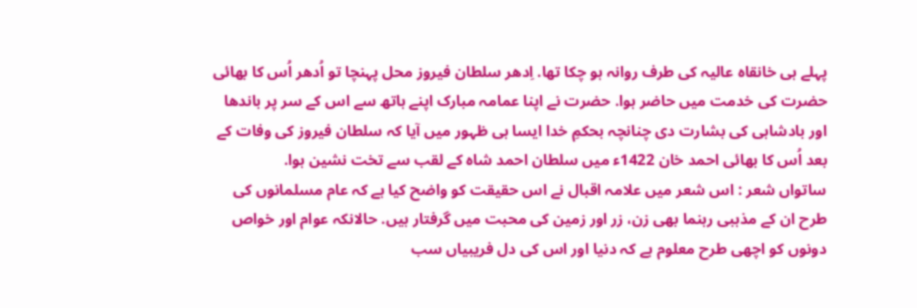پہلے ہی خانقاہ عالیہ کی طرف روانہ ہو چکا تھا. اِدھر سلطان فیروز محل پہنچا تو اُدھر اُس کا بھائی حضرت کی خدمت میں حاضر ہوا. حضرت نے اپنا عمامہ مبارک اپنے ہاتھ سے اس کے سر پر باندھا اور بادشاہی کی بشارت دی چنانچہ بحکمِ خدا ایسا ہی ظہور میں آیا کہ سلطان فیروز کی وفات کے بعد اُس کا بھائی احمد خان 1422ء میں سلطان احمد شاہ کے لقب سے تخت نشین ہوا.
ساتواں شعر : اس شعر میں علامہ اقبال نے اس حقیقت کو واضح کیا ہے کہ عام مسلمانوں کی طرح ان کے مذہبی رہنما بھی زن، زر اور زمین کی محبت میں گرفتار ہیں. حالانکہ عوام اور خواص دونوں کو اچھی طرح معلوم ہے کہ دنیا اور اس کی دل فریبیاں سب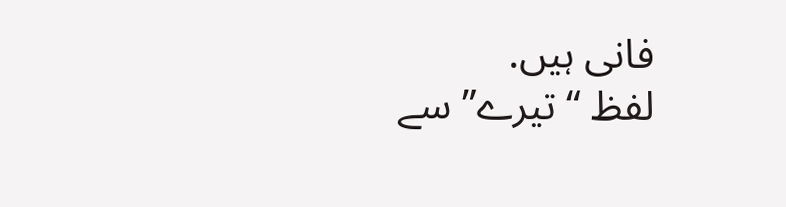فانی ہیں.
لفظ “تیرے” سے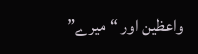واعظین اور “میرے”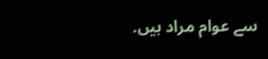سے عوام مراد ہیں.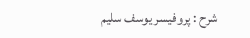شرح : پروفیسر یوسف سلیم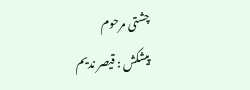چشتی مرحوم
پیشکش : قیصر ندیم